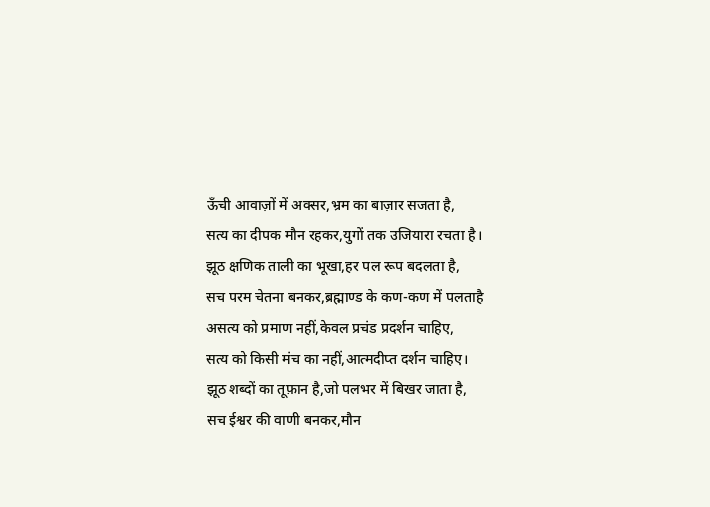ऊँची आवाज़ों में अक्सर,भ्रम का बाज़ार सजता है,
सत्य का दीपक मौन रहकर,युगों तक उजियारा रचता है।
झूठ क्षणिक ताली का भूखा,हर पल रूप बदलता है,
सच परम चेतना बनकर,ब्रह्माण्ड के कण-कण में पलताहै
असत्य को प्रमाण नहीं,केवल प्रचंड प्रदर्शन चाहिए,
सत्य को किसी मंच का नहीं,आत्मदीप्त दर्शन चाहिए।
झूठ शब्दों का तूफ़ान है,जो पलभर में बिखर जाता है,
सच ईश्वर की वाणी बनकर,मौन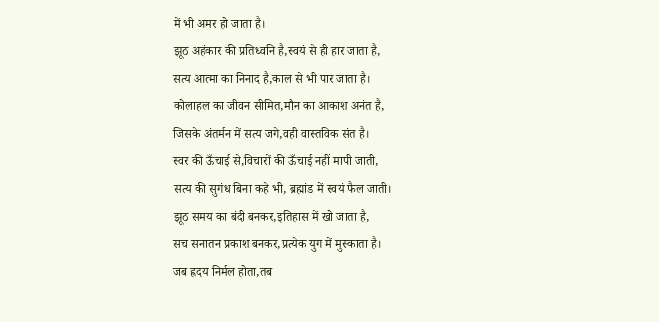में भी अमर हो जाता है।
झूठ अहंकार की प्रतिध्वनि है,स्वयं से ही हार जाता है,
सत्य आत्मा का निनाद है,काल से भी पार जाता है।
कोलाहल का जीवन सीमित,मौन का आकाश अनंत है,
जिसके अंतर्मन में सत्य जगे,वही वास्तविक संत है।
स्वर की ऊँचाई से,विचारों की ऊँचाई नहीं मापी जाती,
सत्य की सुगंध बिना कहे भी, ब्रह्मांड में स्वयं फैल जाती।
झूठ समय का बंदी बनकर,इतिहास में खो जाता है,
सच सनातन प्रकाश बनकर,प्रत्येक युग में मुस्काता है।
जब ह्रदय निर्मल होता,तब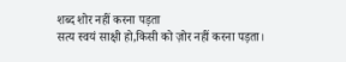शब्द शोर नहीं करना पड़ता
सत्य स्वयं साक्षी हो,किसी को ज़ोर नहीं करना पड़ता।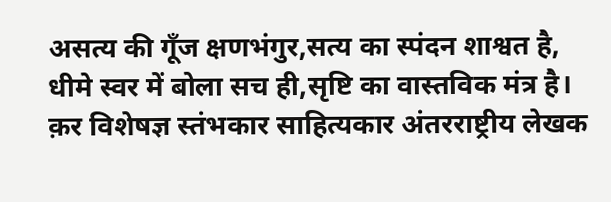असत्य की गूँज क्षणभंगुर,सत्य का स्पंदन शाश्वत है,
धीमे स्वर में बोला सच ही,सृष्टि का वास्तविक मंत्र है।
क़र विशेषज्ञ स्तंभकार साहित्यकार अंतरराष्ट्रीय लेखक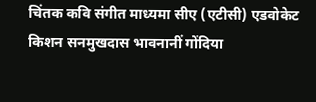चिंतक कवि संगीत माध्यमा सीए (एटीसी) एडवोकेट किशन सनमुखदास भावनानीं गोंदिया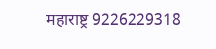महाराष्ट्र 9226229318